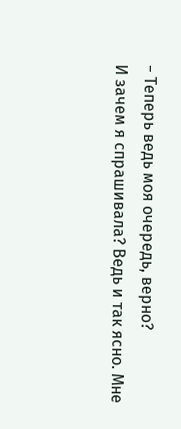− Теперь ведь моя очередь, верно?
И зачем я спрашивала? Ведь и так ясно. Мне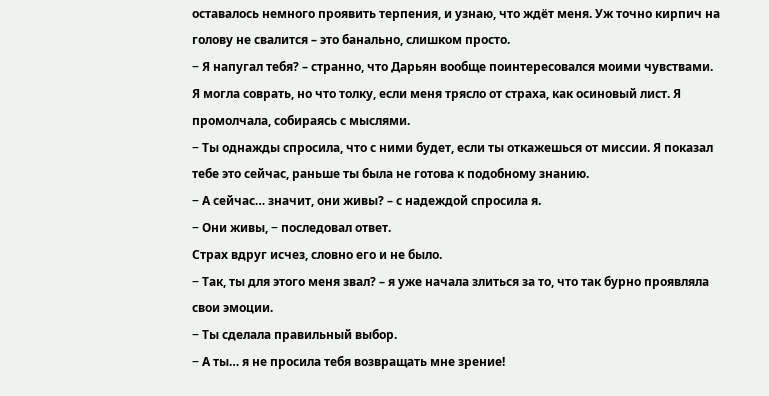оставалось немного проявить терпения, и узнаю, что ждёт меня. Уж точно кирпич на голову не свалится – это банально, слишком просто.
− Я напугал тебя? – странно, что Дарьян вообще поинтересовался моими чувствами.
Я могла соврать, но что толку, если меня трясло от страха, как осиновый лист. Я промолчала, собираясь с мыслями.
− Ты однажды спросила, что с ними будет, если ты откажешься от миссии. Я показал тебе это сейчас, раньше ты была не готова к подобному знанию.
− А сейчас… значит, они живы? – с надеждой спросила я.
− Они живы, − последовал ответ.
Страх вдруг исчез, словно его и не было.
− Так, ты для этого меня звал? – я уже начала злиться за то, что так бурно проявляла свои эмоции.
− Ты сделала правильный выбор.
− А ты… я не просила тебя возвращать мне зрение!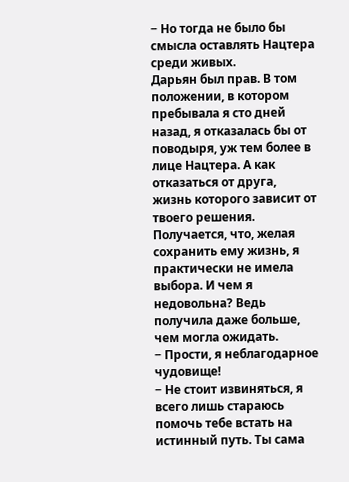− Но тогда не было бы смысла оставлять Нацтера среди живых.
Дарьян был прав. В том положении, в котором пребывала я сто дней назад, я отказалась бы от поводыря, уж тем более в лице Нацтера. А как отказаться от друга, жизнь которого зависит от твоего решения. Получается, что, желая сохранить ему жизнь, я практически не имела выбора. И чем я недовольна? Ведь получила даже больше, чем могла ожидать.
− Прости, я неблагодарное чудовище!
− Не стоит извиняться, я всего лишь стараюсь помочь тебе встать на истинный путь. Ты сама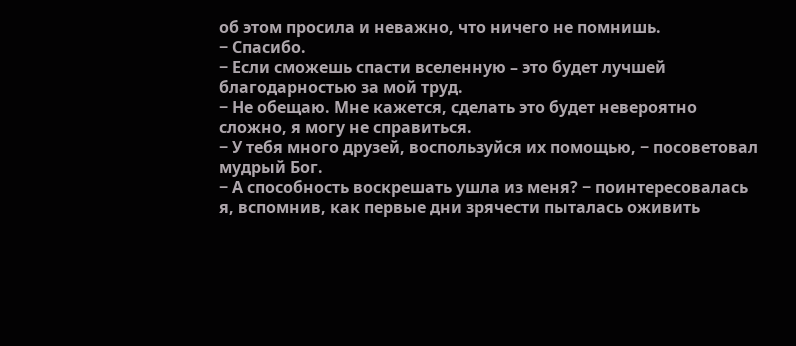об этом просила и неважно, что ничего не помнишь.
− Спасибо.
− Если сможешь спасти вселенную – это будет лучшей благодарностью за мой труд.
− Не обещаю. Мне кажется, сделать это будет невероятно сложно, я могу не справиться.
− У тебя много друзей, воспользуйся их помощью, − посоветовал мудрый Бог.
− А способность воскрешать ушла из меня? − поинтересовалась я, вспомнив, как первые дни зрячести пыталась оживить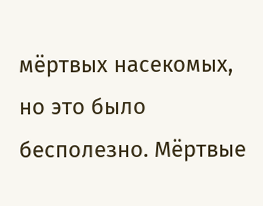мёртвых насекомых, но это было бесполезно. Мёртвые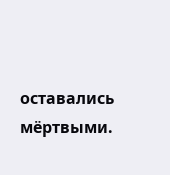оставались мёртвыми.